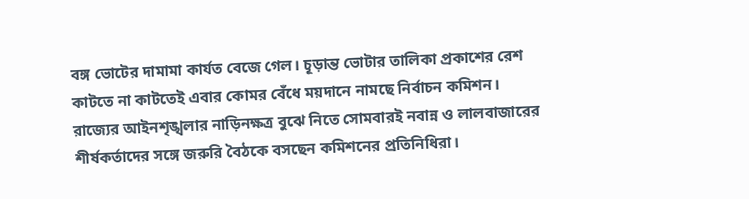বঙ্গ ভোটের দামামা কার্যত বেজে গেল। চূড়ান্ত ভোটার তালিকা প্রকাশের রেশ কাটতে না কাটতেই এবার কোমর বেঁধে ময়দানে নামছে নির্বাচন কমিশন। রাজ্যের আইনশৃঙ্খলার নাড়িনক্ষত্র বুঝে নিতে সোমবারই নবান্ন ও লালবাজারের শীর্ষকর্তাদের সঙ্গে জরুরি বৈঠকে বসছেন কমিশনের প্রতিনিধিরা।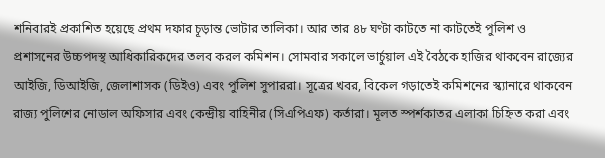শনিবারই প্রকাশিত হয়েছে প্রথম দফার চূড়ান্ত ভোটার তালিকা। আর তার ৪৮ ঘণ্টা কাটতে না কাটতেই পুলিশ ও প্রশাসনের উচ্চপদস্থ আধিকারিকদের তলব করল কমিশন। সোমবার সকালে ভার্চুয়াল এই বৈঠকে হাজির থাকবেন রাজ্যের আইজি, ডিআইজি, জেলাশাসক (ডিইও) এবং পুলিশ সুপাররা। সূত্রের খবর, বিকেল গড়াতেই কমিশনের স্ক্যানারে থাকবেন রাজ্য পুলিশের নোডাল অফিসার এবং কেন্দ্রীয় বাহিনীর (সিএপিএফ) কর্তারা। মূলত স্পর্শকাতর এলাকা চিহ্নিত করা এবং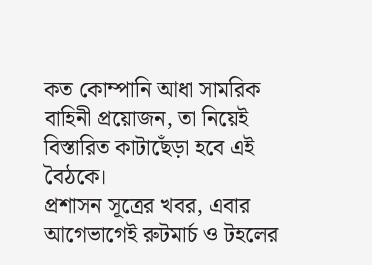কত কোম্পানি আধা সামরিক বাহিনী প্রয়োজন, তা নিয়েই বিস্তারিত কাটাছেঁড়া হবে এই বৈঠকে।
প্রশাসন সূত্রের খবর, এবার আগেভাগেই রুটমার্চ ও টহলের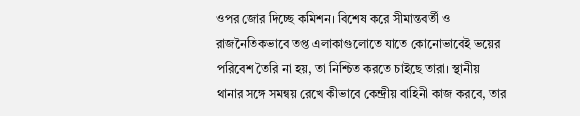ওপর জোর দিচ্ছে কমিশন। বিশেষ করে সীমান্তবর্তী ও রাজনৈতিকভাবে তপ্ত এলাকাগুলোতে যাতে কোনোভাবেই ভয়ের পরিবেশ তৈরি না হয়, তা নিশ্চিত করতে চাইছে তারা। স্থানীয় থানার সঙ্গে সমন্বয় রেখে কীভাবে কেন্দ্রীয় বাহিনী কাজ করবে, তার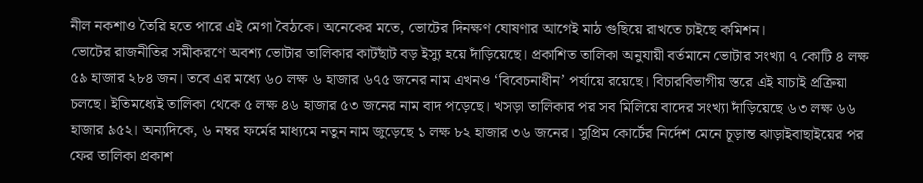নীল নকশাও তৈরি হতে পারে এই মেগা বৈঠকে। অনেকের মতে, ভোটের দিনক্ষণ ঘোষণার আগেই মাঠ গুছিয়ে রাখতে চাইছে কমিশন।
ভোটের রাজনীতির সমীকরণে অবশ্য ভোটার তালিকার কাটছাঁট বড় ইস্যু হয়ে দাঁড়িয়েছে। প্রকাশিত তালিকা অনুযায়ী বর্তমানে ভোটার সংখ্যা ৭ কোটি ৪ লক্ষ ৫৯ হাজার ২৮৪ জন। তবে এর মধ্যে ৬০ লক্ষ ৬ হাজার ৬৭৫ জনের নাম এখনও ‘বিবেচনাধীন’ পর্যায়ে রয়েছে। বিচারবিভাগীয় স্তরে এই যাচাই প্রক্রিয়া চলছে। ইতিমধ্যেই তালিকা থেকে ৫ লক্ষ ৪৬ হাজার ৫৩ জনের নাম বাদ পড়েছে। খসড়া তালিকার পর সব মিলিয়ে বাদের সংখ্যা দাঁড়িয়েছে ৬৩ লক্ষ ৬৬ হাজার ৯৫২। অন্যদিকে, ৬ নম্বর ফর্মের মাধ্যমে নতুন নাম জুড়েছে ১ লক্ষ ৮২ হাজার ৩৬ জনের। সুপ্রিম কোর্টের নির্দেশ মেনে চূড়ান্ত ঝাড়াইবাছাইয়ের পর ফের তালিকা প্রকাশ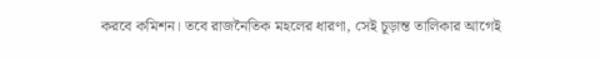করবে কমিশন। তবে রাজনৈতিক মহলের ধারণা, সেই চূড়ান্ত তালিকার আগেই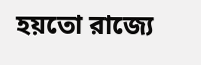হয়তো রাজ্যে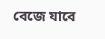বেজে যাবে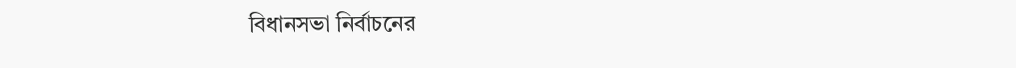বিধানসভা নির্বাচনের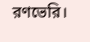রণভেরি।